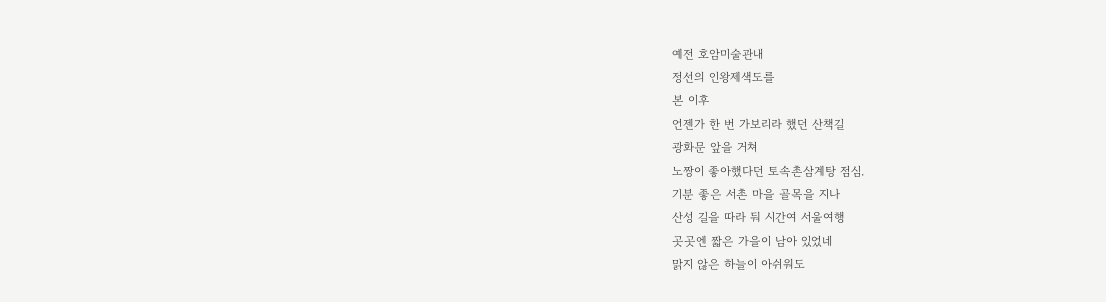예전 호암미술관내
정선의 인왕제색도를
본 이후
언젠가 한 번 가보리라 했던 산책길
광화문 앞을 거쳐
노짱이 좋아했다던 토속촌삼계탕 점심.
기분 좋은 서촌 마을 골목을 지나
산성 길을 따라 둬 시간여 서울여행
곳곳엔 짧은 가을이 남아 있었네
맑지 않은 하늘이 아쉬워도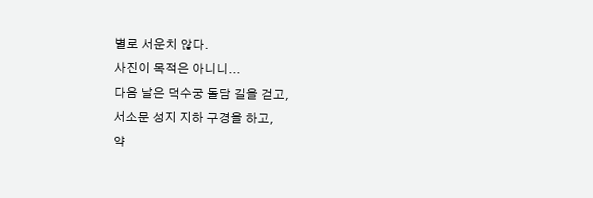별로 서운치 않다.
사진이 목적은 아니니...
다음 날은 덕수궁 돌담 길을 걷고,
서소문 성지 지하 구경을 하고,
약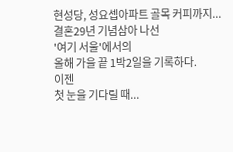현성당, 성요셉아파트 골목 커피까지...
결혼29년 기념삼아 나선
'여기 서울'에서의
올해 가을 끝 1박2일을 기록하다.
이젠
첫 눈을 기다릴 때...